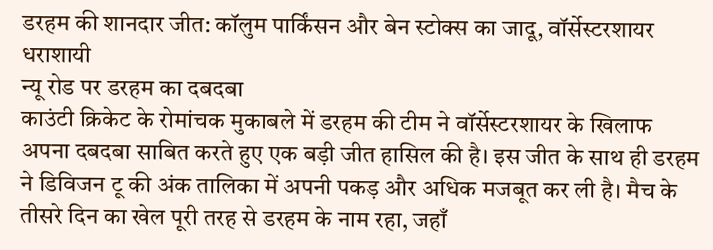डरहम की शानदार जीत: कॉलुम पार्किंसन और बेन स्टोक्स का जादू, वॉर्सेस्टरशायर धराशायी
न्यू रोड पर डरहम का दबदबा
काउंटी क्रिकेट के रोमांचक मुकाबले में डरहम की टीम ने वॉर्सेस्टरशायर के खिलाफ अपना दबदबा साबित करते हुए एक बड़ी जीत हासिल की है। इस जीत के साथ ही डरहम ने डिविजन टू की अंक तालिका में अपनी पकड़ और अधिक मजबूत कर ली है। मैच के तीसरे दिन का खेल पूरी तरह से डरहम के नाम रहा, जहाँ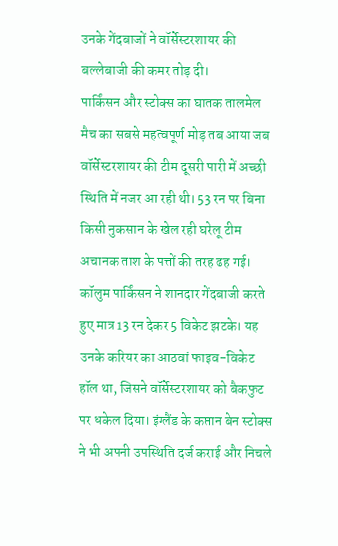उनके गेंदबाजों ने वॉर्सेस्टरशायर की बल्लेबाजी की कमर तोड़ दी।
पार्किंसन और स्टोक्स का घातक तालमेल
मैच का सबसे महत्वपूर्ण मोड़ तब आया जब वॉर्सेस्टरशायर की टीम दूसरी पारी में अच्छी स्थिति में नजर आ रही थी। 53 रन पर बिना किसी नुकसान के खेल रही घरेलू टीम अचानक ताश के पत्तों की तरह ढह गई। कॉलुम पार्किंसन ने शानदार गेंदबाजी करते हुए मात्र 13 रन देकर 5 विकेट झटके। यह उनके करियर का आठवां फाइव-विकेट हॉल था, जिसने वॉर्सेस्टरशायर को बैकफुट पर धकेल दिया। इंग्लैंड के कप्तान बेन स्टोक्स ने भी अपनी उपस्थिति दर्ज कराई और निचले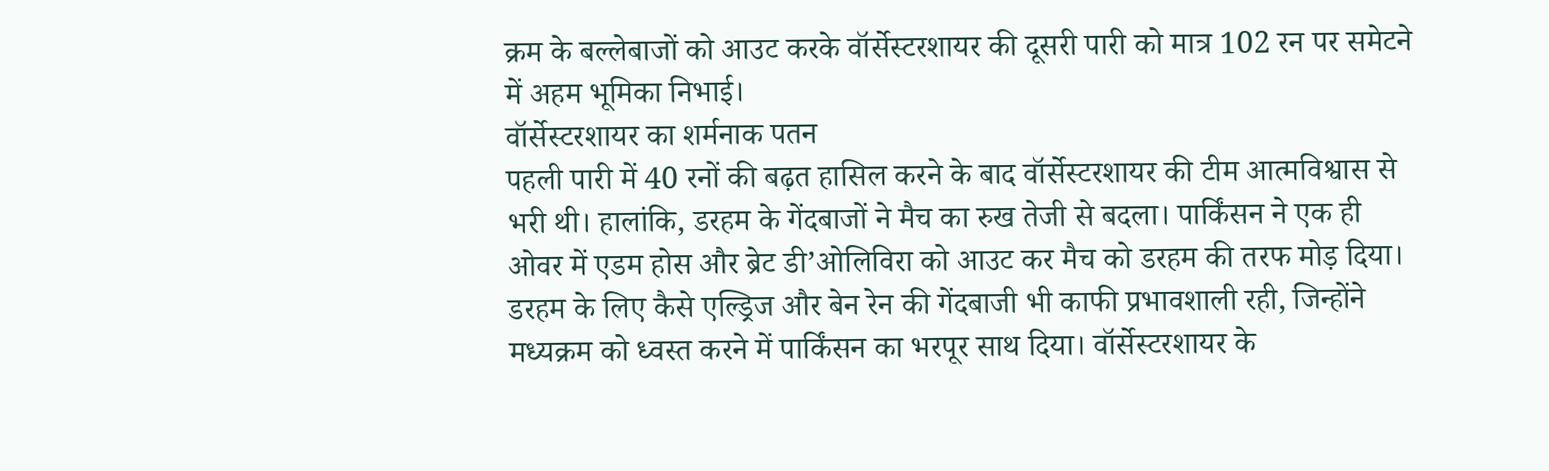क्रम के बल्लेबाजों को आउट करके वॉर्सेस्टरशायर की दूसरी पारी को मात्र 102 रन पर समेटने में अहम भूमिका निभाई।
वॉर्सेस्टरशायर का शर्मनाक पतन
पहली पारी में 40 रनों की बढ़त हासिल करने के बाद वॉर्सेस्टरशायर की टीम आत्मविश्वास से भरी थी। हालांकि, डरहम के गेंदबाजों ने मैच का रुख तेजी से बदला। पार्किंसन ने एक ही ओवर में एडम होस और ब्रेट डी’ओलिविरा को आउट कर मैच को डरहम की तरफ मोड़ दिया। डरहम के लिए कैसे एल्ड्रिज और बेन रेन की गेंदबाजी भी काफी प्रभावशाली रही, जिन्होंने मध्यक्रम को ध्वस्त करने में पार्किंसन का भरपूर साथ दिया। वॉर्सेस्टरशायर के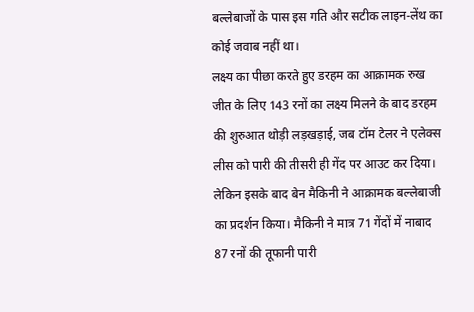बल्लेबाजों के पास इस गति और सटीक लाइन-लेंथ का कोई जवाब नहीं था।
लक्ष्य का पीछा करते हुए डरहम का आक्रामक रुख
जीत के लिए 143 रनों का लक्ष्य मिलने के बाद डरहम की शुरुआत थोड़ी लड़खड़ाई, जब टॉम टेलर ने एलेक्स लीस को पारी की तीसरी ही गेंद पर आउट कर दिया। लेकिन इसके बाद बेन मैकिनी ने आक्रामक बल्लेबाजी का प्रदर्शन किया। मैकिनी ने मात्र 71 गेंदों में नाबाद 87 रनों की तूफानी पारी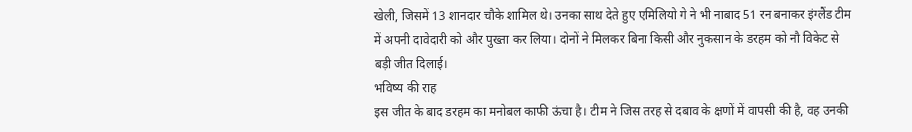खेली, जिसमें 13 शानदार चौके शामिल थे। उनका साथ देते हुए एमिलियो गे ने भी नाबाद 51 रन बनाकर इंग्लैंड टीम में अपनी दावेदारी को और पुख्ता कर लिया। दोनों ने मिलकर बिना किसी और नुकसान के डरहम को नौ विकेट से बड़ी जीत दिलाई।
भविष्य की राह
इस जीत के बाद डरहम का मनोबल काफी ऊंचा है। टीम ने जिस तरह से दबाव के क्षणों में वापसी की है, वह उनकी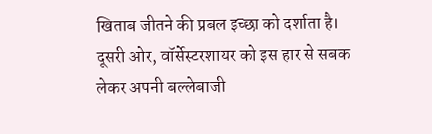खिताब जीतने की प्रबल इच्छा को दर्शाता है। दूसरी ओर, वॉर्सेस्टरशायर को इस हार से सबक लेकर अपनी बल्लेबाजी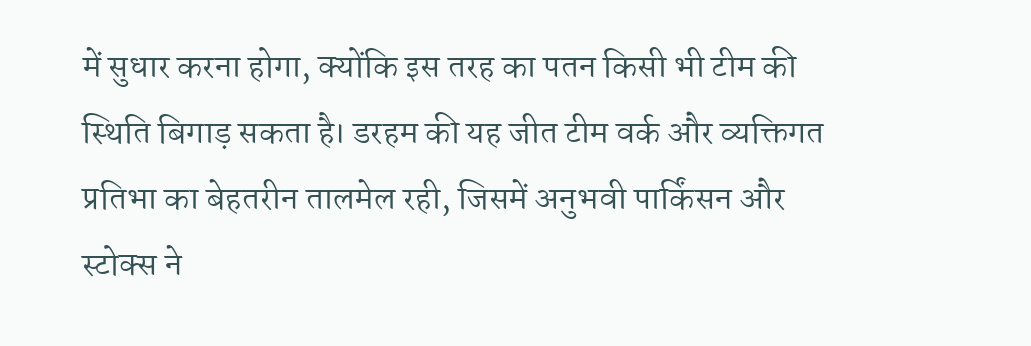में सुधार करना होगा, क्योंकि इस तरह का पतन किसी भी टीम की स्थिति बिगाड़ सकता है। डरहम की यह जीत टीम वर्क और व्यक्तिगत प्रतिभा का बेहतरीन तालमेल रही, जिसमें अनुभवी पार्किंसन और स्टोक्स ने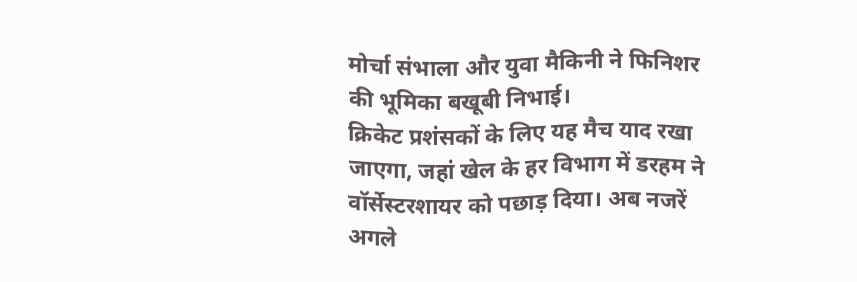मोर्चा संभाला और युवा मैकिनी ने फिनिशर की भूमिका बखूबी निभाई।
क्रिकेट प्रशंसकों के लिए यह मैच याद रखा जाएगा, जहां खेल के हर विभाग में डरहम ने वॉर्सेस्टरशायर को पछाड़ दिया। अब नजरें अगले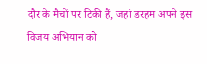दौर के मैचों पर टिकी हैं, जहां डरहम अपने इस विजय अभियान को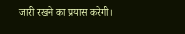जारी रखने का प्रयास करेगी।